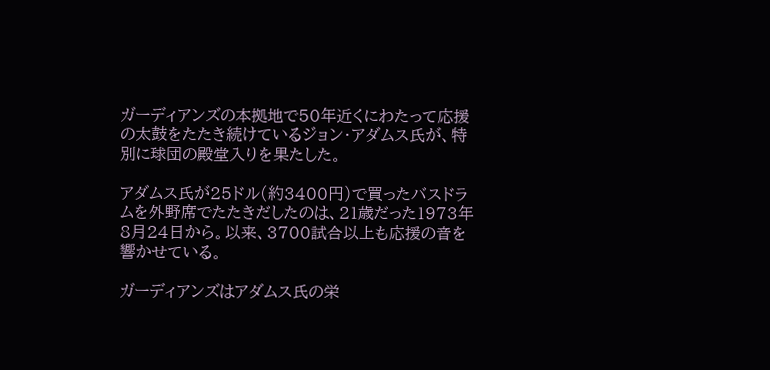ガーディアンズの本拠地で50年近くにわたって応援の太鼓をたたき続けているジョン・アダムス氏が、特別に球団の殿堂入りを果たした。

アダムス氏が25ドル(約3400円)で買ったバスドラムを外野席でたたきだしたのは、21歳だった1973年8月24日から。以来、3700試合以上も応援の音を響かせている。

ガーディアンズはアダムス氏の栄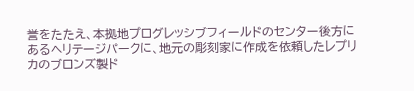誉をたたえ、本拠地プログレッシブフィールドのセンター後方にあるヘリテージパークに、地元の彫刻家に作成を依頼したレプリカのブロンズ製ド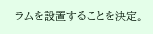ラムを設置することを決定。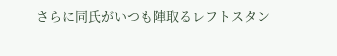さらに同氏がいつも陣取るレフトスタン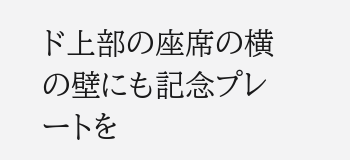ド上部の座席の横の壁にも記念プレートを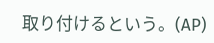取り付けるという。(AP)